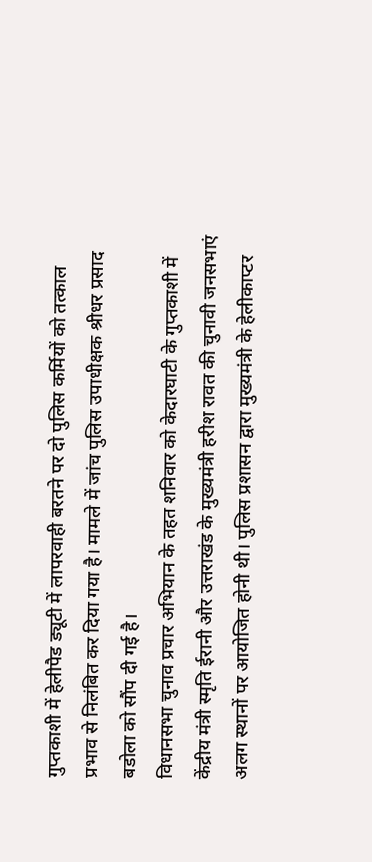गुप्तकाशी में हेलीपैड ड्यूटी में लापरवाही बरतने पर दो पुलिस कर्मियों को तत्काल प्रभाव से निलंबित कर दिया गया है। मामले में जांच पुलिस उपाधीक्षक श्रीधर प्रसाद बडोला को सौंप दी गई है।
विधानसभा चुनाव प्रचार अभियान के तहत शनिवार को केदारघाटी के गुप्तकाशी में केंद्रीय मंत्री स्मृति ईरानी और उत्तराखंड के मुख्यमंत्री हरीश रावत की चुनावी जनसभाएं अलग स्थानों पर आयोजित होनी थी। पुलिस प्रशासन द्वारा मुख्यमंत्री के हेलीकाप्टर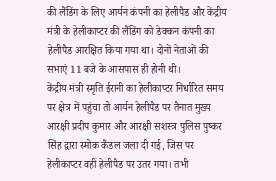की लैंडिंग के लिए आर्यन कंपनी का हेलीपैड और केंद्रीय मंत्री के हेलीकाप्टर की लैंडिंग को डेक्कन कंपनी का हेलीपैड आरक्षित किया गया था। दोनों नेताओं की सभाएं 11 बजे के आसपास ही होनी थी।
केंद्रीय मंत्री स्मृति ईरानी का हेलीकाप्टर निर्धारित समय पर क्षेत्र में पहुंचा तो आर्यन हेलीपैड पर तैनात मुख्य आरक्षी प्रदीप कुमार और आरक्षी सशस्त्र पुलिस पुष्कर सिंह द्वारा स्मोक कैंडल जला दी गई, जिस पर हेलीकाप्टर वहीं हेलीपैड पर उतर गया। तभी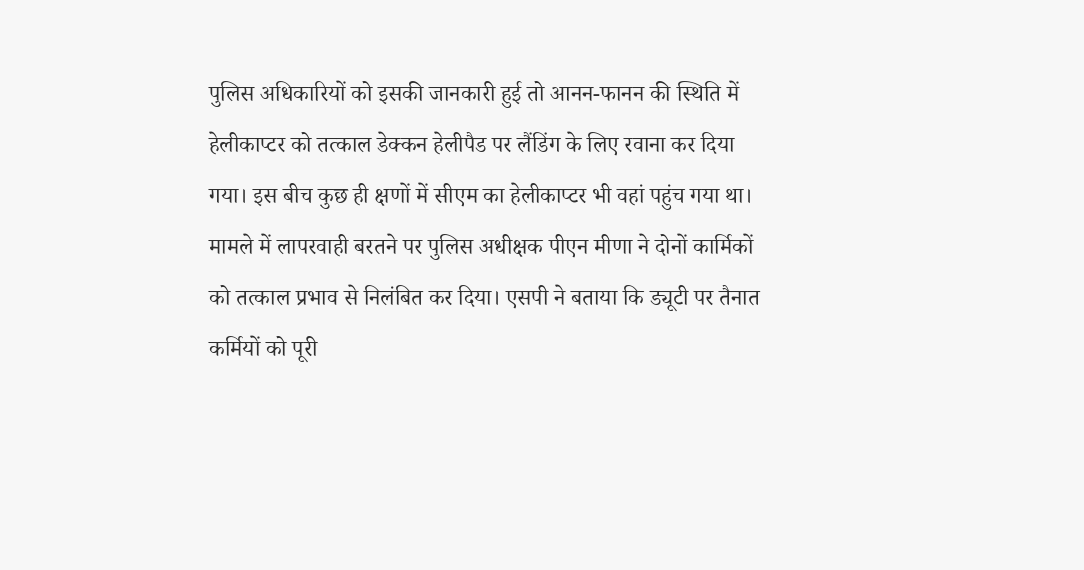पुलिस अधिकारियों को इसकी जानकारी हुई तो आनन-फानन की स्थिति में हेलीकाप्टर को तत्काल डेक्कन हेलीपैड पर लैंडिंग के लिए रवाना कर दिया गया। इस बीच कुछ ही क्षणों में सीएम का हेलीकाप्टर भी वहां पहुंच गया था।
मामले में लापरवाही बरतने पर पुलिस अधीक्षक पीएन मीणा ने दोनों कार्मिकों को तत्काल प्रभाव से निलंबित कर दिया। एसपी ने बताया कि ड्यूटी पर तैनात कर्मियों को पूरी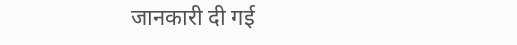जानकारी दी गई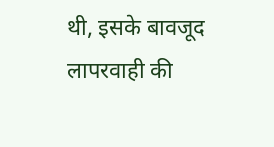थी, इसके बावजूद लापरवाही की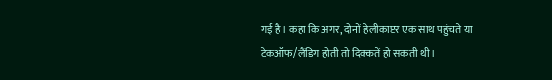गई है। कहा कि अगर, दोनों हेलीकाप्टर एक साथ पहुंचते या टेकऑफ/लैंडिग होती तो दिक्कतें हो सकती थी।